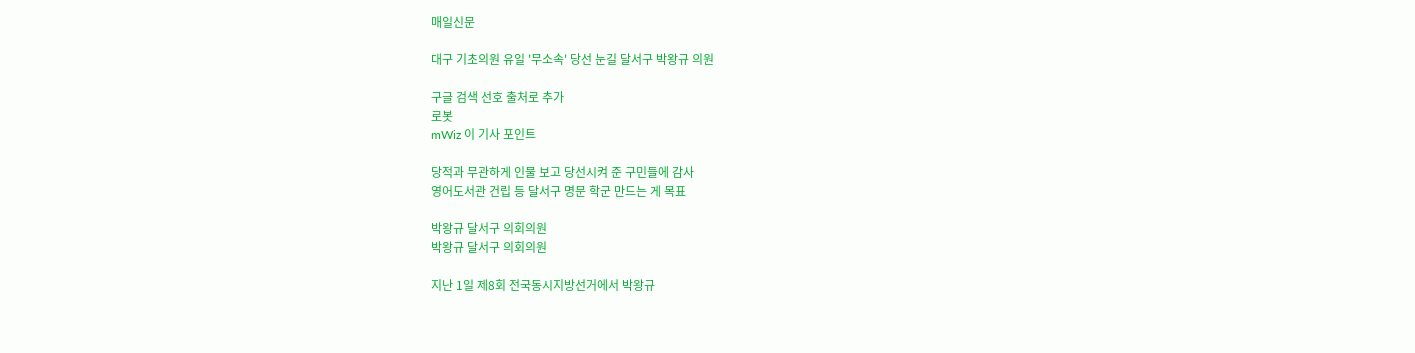매일신문

대구 기초의원 유일 '무소속' 당선 눈길 달서구 박왕규 의원

구글 검색 선호 출처로 추가
로봇
mWiz 이 기사 포인트

당적과 무관하게 인물 보고 당선시켜 준 구민들에 감사
영어도서관 건립 등 달서구 명문 학군 만드는 게 목표

박왕규 달서구 의회의원
박왕규 달서구 의회의원

지난 1일 제8회 전국동시지방선거에서 박왕규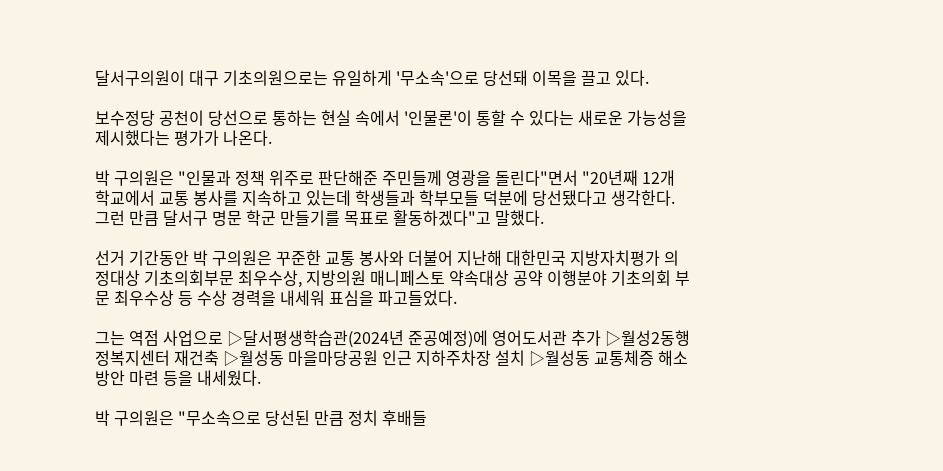달서구의원이 대구 기초의원으로는 유일하게 '무소속'으로 당선돼 이목을 끌고 있다.

보수정당 공천이 당선으로 통하는 현실 속에서 '인물론'이 통할 수 있다는 새로운 가능성을 제시했다는 평가가 나온다.

박 구의원은 "인물과 정책 위주로 판단해준 주민들께 영광을 돌린다"면서 "20년째 12개 학교에서 교통 봉사를 지속하고 있는데 학생들과 학부모들 덕분에 당선됐다고 생각한다. 그런 만큼 달서구 명문 학군 만들기를 목표로 활동하겠다"고 말했다.

선거 기간동안 박 구의원은 꾸준한 교통 봉사와 더불어 지난해 대한민국 지방자치평가 의정대상 기초의회부문 최우수상, 지방의원 매니페스토 약속대상 공약 이행분야 기초의회 부문 최우수상 등 수상 경력을 내세워 표심을 파고들었다.

그는 역점 사업으로 ▷달서평생학습관(2024년 준공예정)에 영어도서관 추가 ▷월성2동행정복지센터 재건축 ▷월성동 마을마당공원 인근 지하주차장 설치 ▷월성동 교통체증 해소방안 마련 등을 내세웠다.

박 구의원은 "무소속으로 당선된 만큼 정치 후배들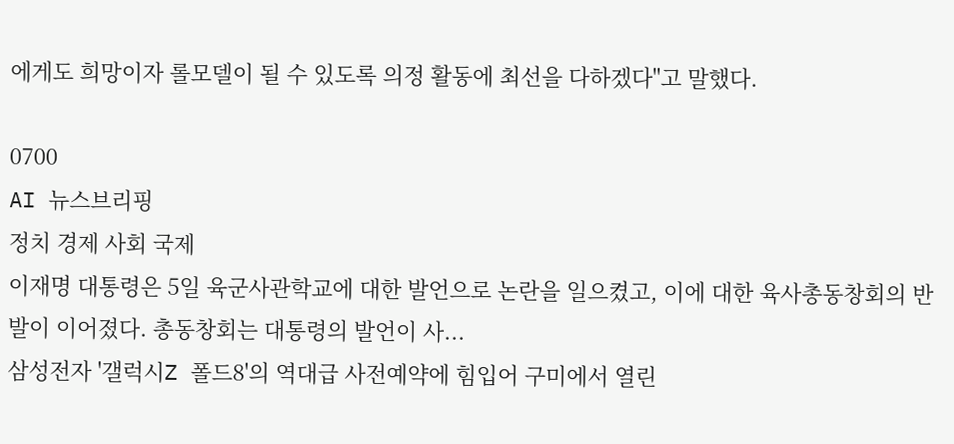에게도 희망이자 롤모델이 될 수 있도록 의정 활동에 최선을 다하겠다"고 말했다.

0700
AI 뉴스브리핑
정치 경제 사회 국제
이재명 대통령은 5일 육군사관학교에 대한 발언으로 논란을 일으켰고, 이에 대한 육사총동창회의 반발이 이어졌다. 총동창회는 대통령의 발언이 사...
삼성전자 '갤럭시Z 폴드8'의 역대급 사전예약에 힘입어 구미에서 열린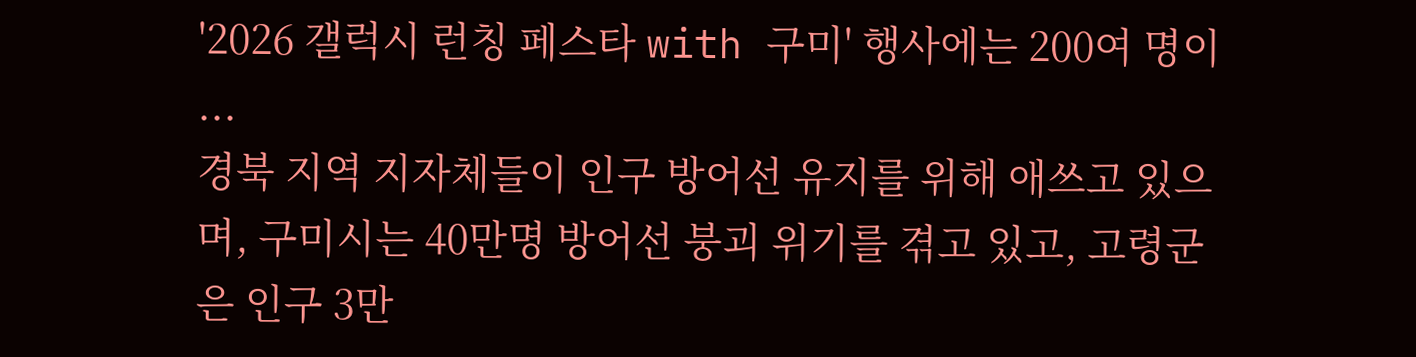'2026 갤럭시 런칭 페스타 with 구미' 행사에는 200여 명이 ...
경북 지역 지자체들이 인구 방어선 유지를 위해 애쓰고 있으며, 구미시는 40만명 방어선 붕괴 위기를 겪고 있고, 고령군은 인구 3만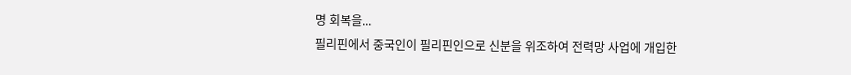명 회복을...
필리핀에서 중국인이 필리핀인으로 신분을 위조하여 전력망 사업에 개입한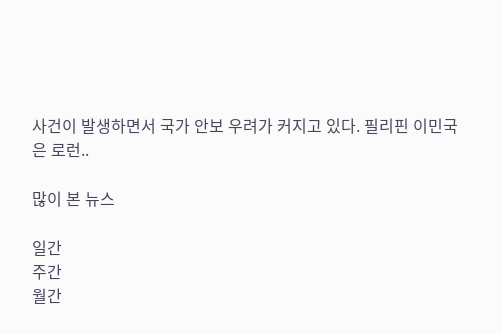사건이 발생하면서 국가 안보 우려가 커지고 있다. 필리핀 이민국은 로런..

많이 본 뉴스

일간
주간
월간